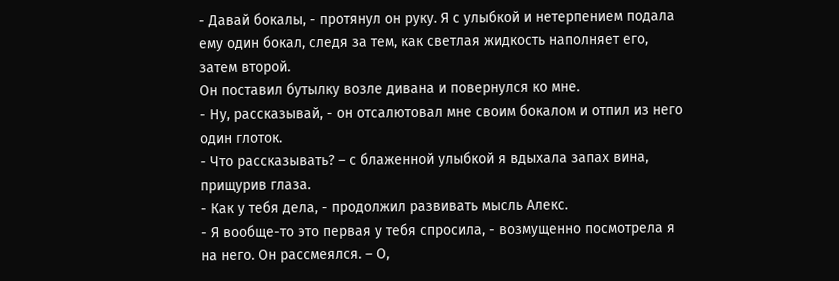- Давай бокалы, - протянул он руку. Я с улыбкой и нетерпением подала ему один бокал, следя за тем, как светлая жидкость наполняет его, затем второй.
Он поставил бутылку возле дивана и повернулся ко мне.
- Ну, рассказывай, - он отсалютовал мне своим бокалом и отпил из него один глоток.
- Что рассказывать? – с блаженной улыбкой я вдыхала запах вина, прищурив глаза.
- Как у тебя дела, - продолжил развивать мысль Алекс.
- Я вообще-то это первая у тебя спросила, - возмущенно посмотрела я на него. Он рассмеялся. – О,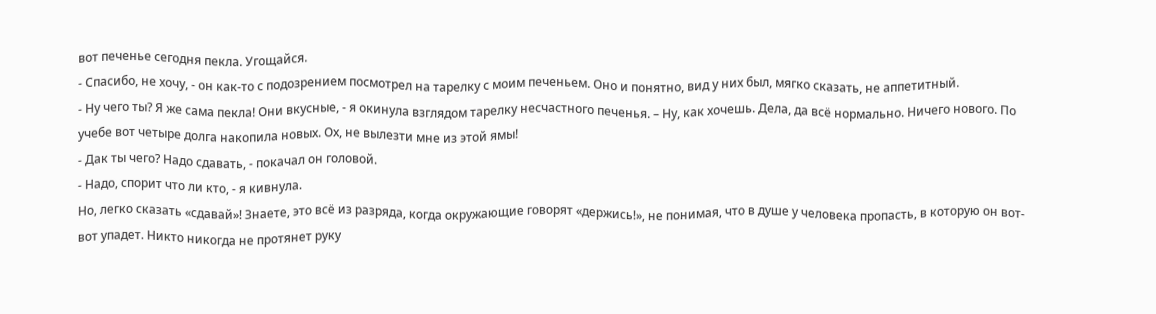вот печенье сегодня пекла. Угощайся.
- Спасибо, не хочу, - он как-то с подозрением посмотрел на тарелку с моим печеньем. Оно и понятно, вид у них был, мягко сказать, не аппетитный.
- Ну чего ты? Я же сама пекла! Они вкусные, - я окинула взглядом тарелку несчастного печенья. – Ну, как хочешь. Дела, да всё нормально. Ничего нового. По учебе вот четыре долга накопила новых. Ох, не вылезти мне из этой ямы!
- Дак ты чего? Надо сдавать, - покачал он головой.
- Надо, спорит что ли кто, - я кивнула.
Но, легко сказать «сдавай»! Знаете, это всё из разряда, когда окружающие говорят «держись!», не понимая, что в душе у человека пропасть, в которую он вот-вот упадет. Никто никогда не протянет руку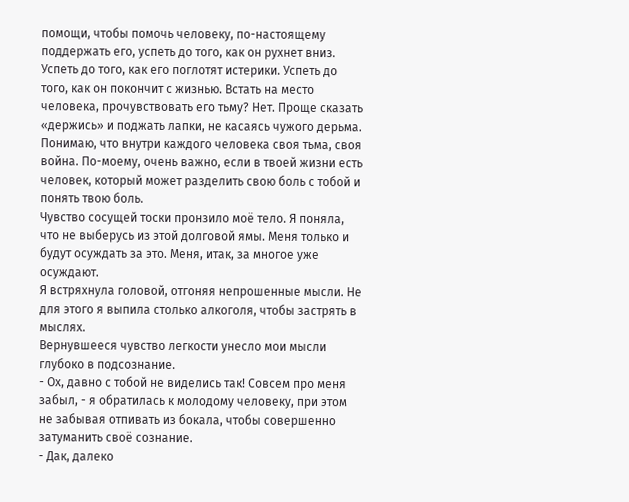помощи, чтобы помочь человеку, по-настоящему поддержать его, успеть до того, как он рухнет вниз. Успеть до того, как его поглотят истерики. Успеть до того, как он покончит с жизнью. Встать на место человека, прочувствовать его тьму? Нет. Проще сказать «держись» и поджать лапки, не касаясь чужого дерьма.
Понимаю, что внутри каждого человека своя тьма, своя война. По-моему, очень важно, если в твоей жизни есть человек, который может разделить свою боль с тобой и понять твою боль.
Чувство сосущей тоски пронзило моё тело. Я поняла, что не выберусь из этой долговой ямы. Меня только и будут осуждать за это. Меня, итак, за многое уже осуждают.
Я встряхнула головой, отгоняя непрошенные мысли. Не для этого я выпила столько алкоголя, чтобы застрять в мыслях.
Вернувшееся чувство легкости унесло мои мысли глубоко в подсознание.
- Ох, давно с тобой не виделись так! Совсем про меня забыл, - я обратилась к молодому человеку, при этом не забывая отпивать из бокала, чтобы совершенно затуманить своё сознание.
- Дак, далеко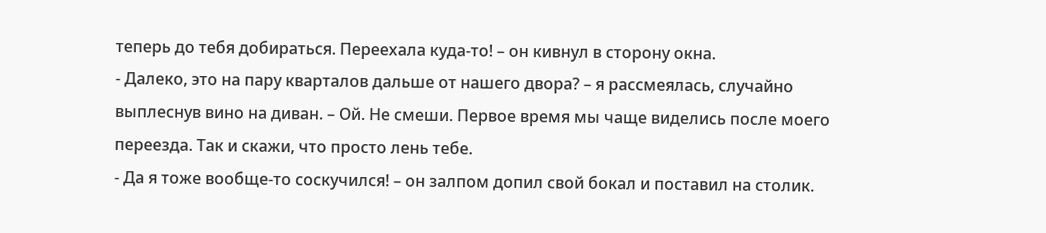теперь до тебя добираться. Переехала куда-то! – он кивнул в сторону окна.
- Далеко, это на пару кварталов дальше от нашего двора? – я рассмеялась, случайно выплеснув вино на диван. – Ой. Не смеши. Первое время мы чаще виделись после моего переезда. Так и скажи, что просто лень тебе.
- Да я тоже вообще-то соскучился! – он залпом допил свой бокал и поставил на столик.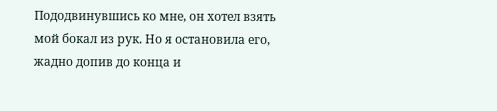Пододвинувшись ко мне, он хотел взять мой бокал из рук. Но я остановила его, жадно допив до конца и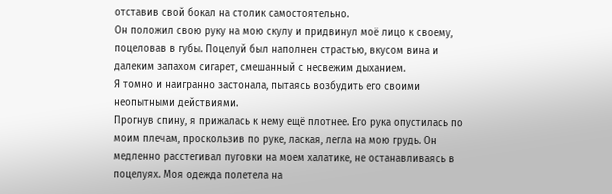отставив свой бокал на столик самостоятельно.
Он положил свою руку на мою скулу и придвинул моё лицо к своему, поцеловав в губы. Поцелуй был наполнен страстью, вкусом вина и далеким запахом сигарет, смешанный с несвежим дыханием.
Я томно и наигранно застонала, пытаясь возбудить его своими неопытными действиями.
Прогнув спину, я прижалась к нему ещё плотнее. Его рука опустилась по моим плечам, проскользив по руке, лаская, легла на мою грудь. Он медленно расстегивал пуговки на моем халатике, не останавливаясь в поцелуях. Моя одежда полетела на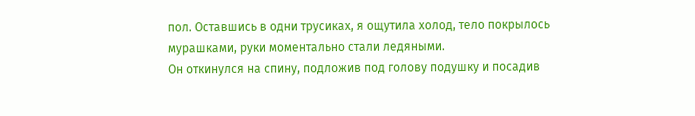пол. Оставшись в одни трусиках, я ощутила холод, тело покрылось мурашками, руки моментально стали ледяными.
Он откинулся на спину, подложив под голову подушку и посадив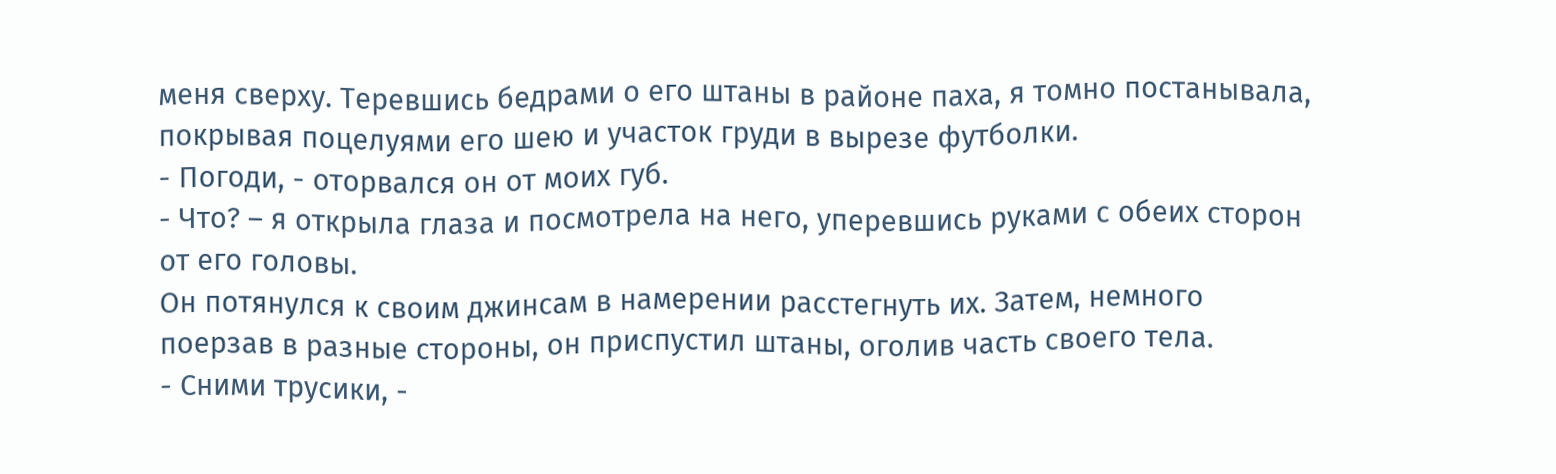меня сверху. Теревшись бедрами о его штаны в районе паха, я томно постанывала, покрывая поцелуями его шею и участок груди в вырезе футболки.
- Погоди, - оторвался он от моих губ.
- Что? – я открыла глаза и посмотрела на него, уперевшись руками с обеих сторон от его головы.
Он потянулся к своим джинсам в намерении расстегнуть их. Затем, немного поерзав в разные стороны, он приспустил штаны, оголив часть своего тела.
- Сними трусики, -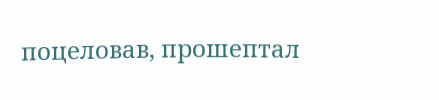поцеловав, прошептал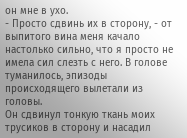он мне в ухо.
- Просто сдвинь их в сторону, - от выпитого вина меня качало настолько сильно, что я просто не имела сил слезть с него. В голове туманилось, эпизоды происходящего вылетали из головы.
Он сдвинул тонкую ткань моих трусиков в сторону и насадил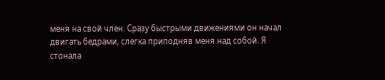меня на свой член. Сразу быстрыми движениями он начал двигать бедрами, слегка приподняв меня над собой. Я стонала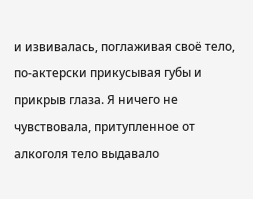и извивалась, поглаживая своё тело, по-актерски прикусывая губы и прикрыв глаза. Я ничего не чувствовала, притупленное от алкоголя тело выдавало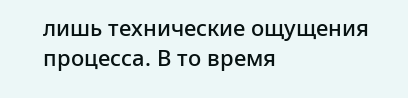лишь технические ощущения процесса. В то время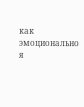как эмоционально я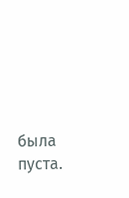была пуста.